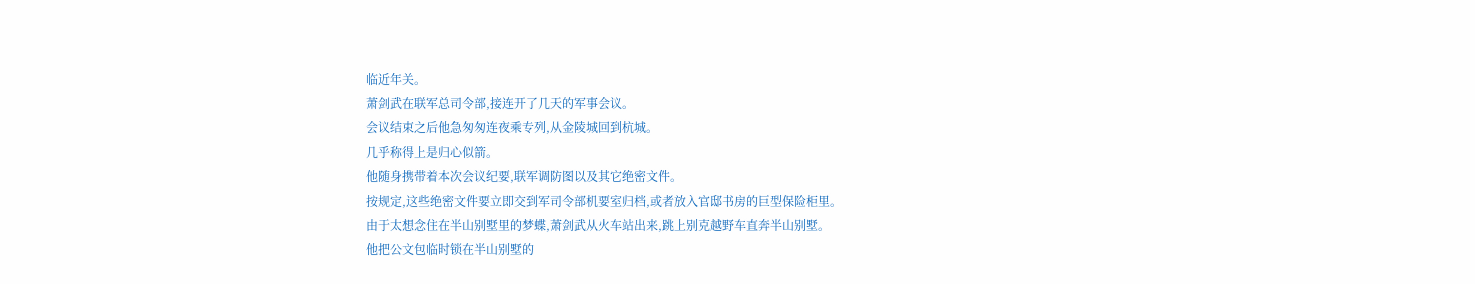临近年关。
萧剑武在联军总司令部,接连开了几天的军事会议。
会议结束之后他急匆匆连夜乘专列,从金陵城回到杭城。
几乎称得上是归心似箭。
他随身携带着本次会议纪要,联军调防图以及其它绝密文件。
按规定,这些绝密文件要立即交到军司令部机要室归档,或者放入官邸书房的巨型保险柜里。
由于太想念住在半山别墅里的梦蝶,萧剑武从火车站出来,跳上别克越野车直奔半山别墅。
他把公文包临时锁在半山别墅的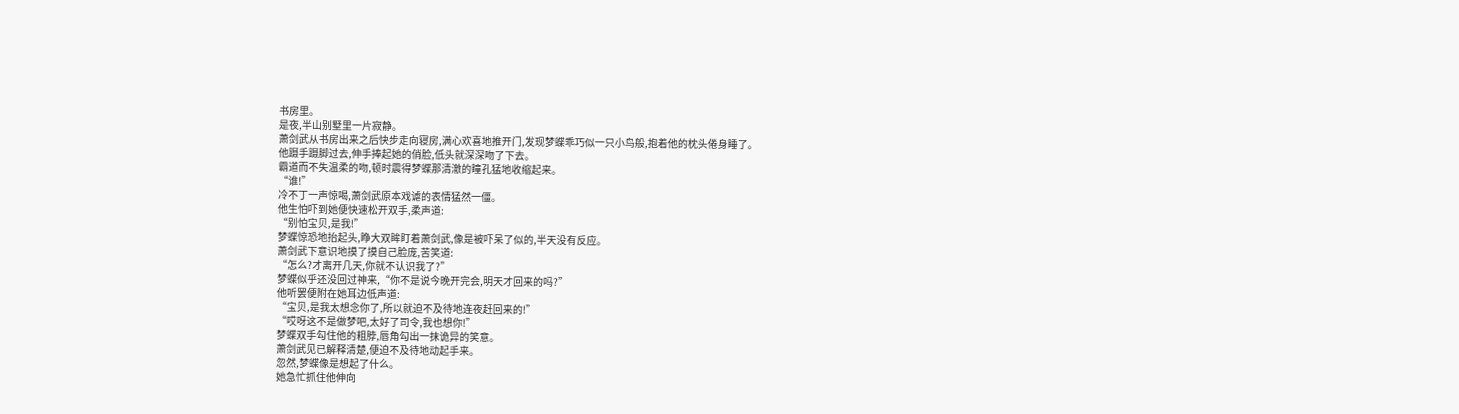书房里。
是夜,半山别墅里一片寂静。
萧剑武从书房出来之后快步走向寝房,满心欢喜地推开门,发现梦蝶乖巧似一只小鸟般,抱着他的枕头倦身睡了。
他蹑手蹑脚过去,伸手捧起她的俏脸,低头就深深吻了下去。
霸道而不失温柔的吻,顿时震得梦蝶那清澈的瞳孔猛地收缩起来。
“谁!”
冷不丁一声惊喝,萧剑武原本戏谑的表情猛然一僵。
他生怕吓到她便快速松开双手,柔声道:
“别怕宝贝,是我!”
梦蝶惊恐地抬起头,睁大双眸盯着萧剑武,像是被吓呆了似的,半天没有反应。
萧剑武下意识地摸了摸自己脸庞,苦笑道:
“怎么?才离开几天,你就不认识我了?”
梦蝶似乎还没回过神来,“你不是说今晚开完会,明天才回来的吗?”
他听罢便附在她耳边低声道:
“宝贝,是我太想念你了,所以就迫不及待地连夜赶回来的!”
“哎呀这不是做梦吧,太好了司令,我也想你!”
梦蝶双手勾住他的粗脖,唇角勾出一抹诡异的笑意。
萧剑武见已解释清楚,便迫不及待地动起手来。
忽然,梦蝶像是想起了什么。
她急忙抓住他伸向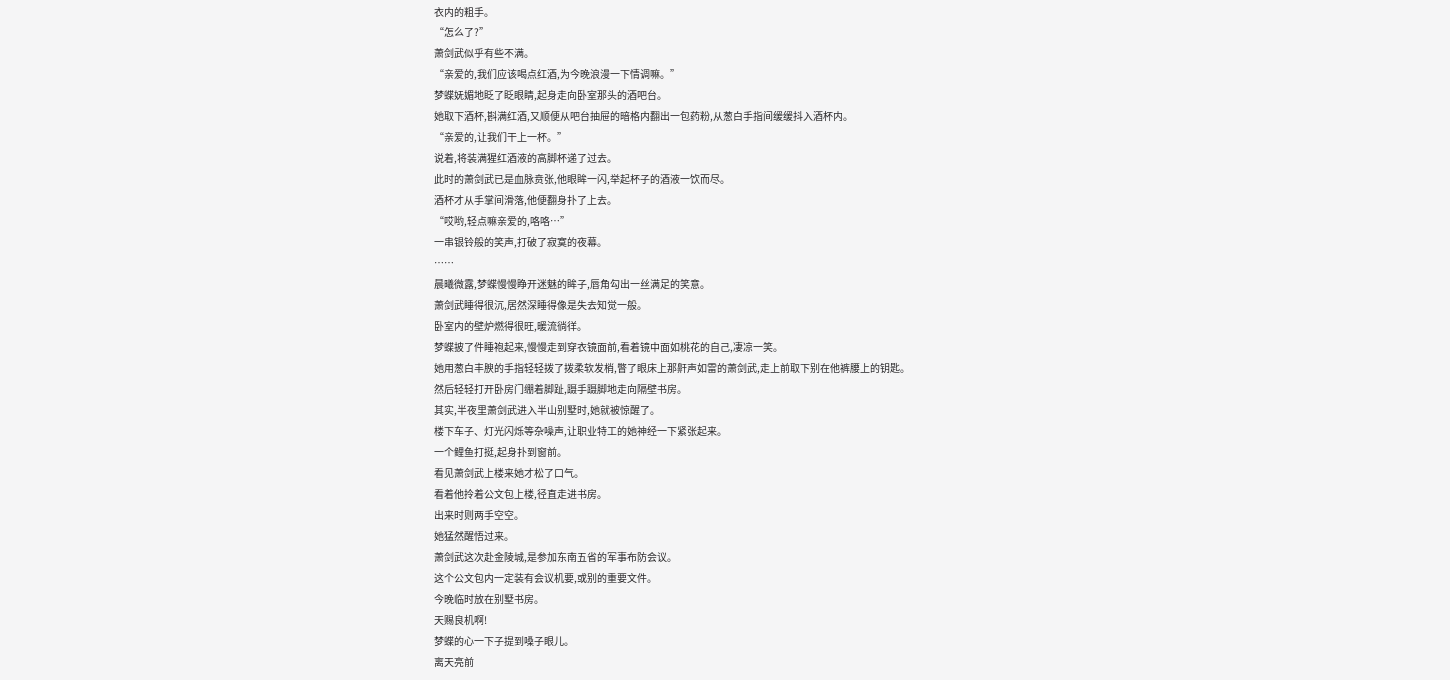衣内的粗手。
“怎么了?”
萧剑武似乎有些不满。
“亲爱的,我们应该喝点红酒,为今晚浪漫一下情调嘛。”
梦蝶妩媚地眨了眨眼睛,起身走向卧室那头的酒吧台。
她取下酒杯,斟满红酒,又顺便从吧台抽屉的暗格内翻出一包药粉,从葱白手指间缓缓抖入酒杯内。
“亲爱的,让我们干上一杯。”
说着,将装满猩红酒液的高脚杯递了过去。
此时的萧剑武已是血脉贲张,他眼眸一闪,举起杯子的酒液一饮而尽。
酒杯才从手掌间滑落,他便翻身扑了上去。
“哎哟,轻点嘛亲爱的,咯咯…”
一串银铃般的笑声,打破了寂寞的夜幕。
……
晨曦微露,梦蝶慢慢睁开迷魅的眸子,唇角勾出一丝满足的笑意。
萧剑武睡得很沉,居然深睡得像是失去知觉一般。
卧室内的壁炉燃得很旺,暖流徜徉。
梦蝶披了件睡袍起来,慢慢走到穿衣镜面前,看着镜中面如桃花的自己,凄凉一笑。
她用葱白丰腴的手指轻轻拨了拨柔软发梢,瞥了眼床上那鼾声如雷的萧剑武,走上前取下别在他裤腰上的钥匙。
然后轻轻打开卧房门绷着脚趾,蹑手蹑脚地走向隔壁书房。
其实,半夜里萧剑武进入半山别墅时,她就被惊醒了。
楼下车子、灯光闪烁等杂噪声,让职业特工的她神经一下紧张起来。
一个鲤鱼打挺,起身扑到窗前。
看见萧剑武上楼来她才松了口气。
看着他拎着公文包上楼,径直走进书房。
出来时则两手空空。
她猛然醒悟过来。
萧剑武这次赴金陵城,是参加东南五省的军事布防会议。
这个公文包内一定装有会议机要,或别的重要文件。
今晚临时放在别墅书房。
天赐良机啊!
梦蝶的心一下子提到嗓子眼儿。
离天亮前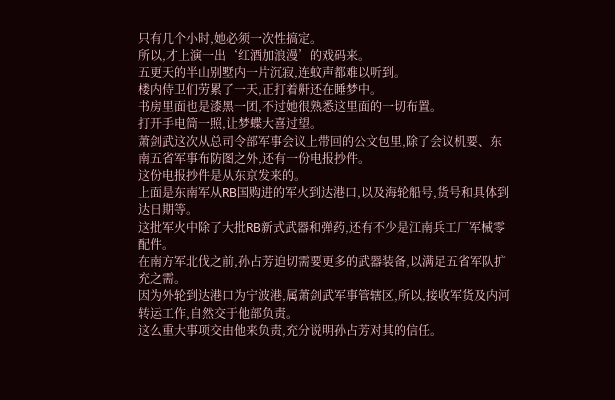只有几个小时,她必须一次性搞定。
所以,才上演一出‘红酒加浪漫’的戏码来。
五更天的半山别墅内一片沉寂,连蚊声都难以听到。
楼内侍卫们劳累了一天,正打着鼾还在睡梦中。
书房里面也是漆黑一团,不过她很熟悉这里面的一切布置。
打开手电筒一照,让梦蝶大喜过望。
萧剑武这次从总司令部军事会议上带回的公文包里,除了会议机要、东南五省军事布防图之外,还有一份电报抄件。
这份电报抄件是从东京发来的。
上面是东南军从RB国购进的军火到达港口,以及海轮船号,货号和具体到达日期等。
这批军火中除了大批RB新式武器和弹药,还有不少是江南兵工厂军械零配件。
在南方军北伐之前,孙占芳迫切需要更多的武器装备,以满足五省军队扩充之需。
因为外轮到达港口为宁波港,属萧剑武军事管辖区,所以,接收军货及内河转运工作,自然交于他部负责。
这么重大事项交由他来负责,充分说明孙占芳对其的信任。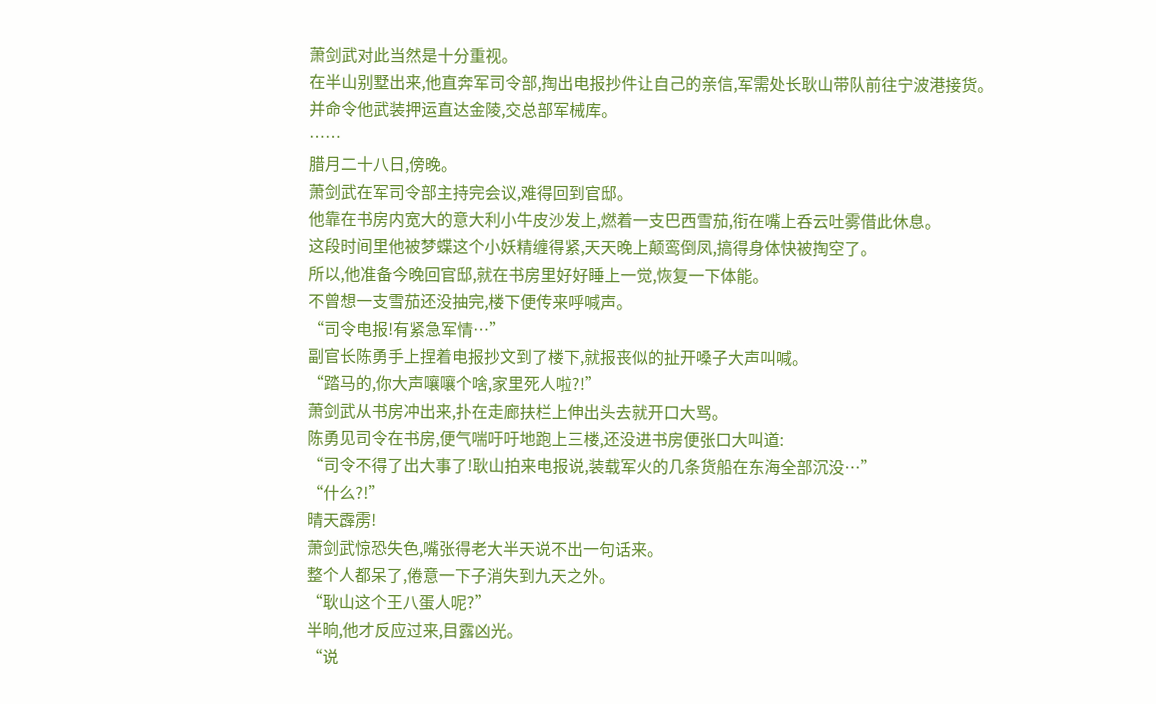萧剑武对此当然是十分重视。
在半山别墅出来,他直奔军司令部,掏出电报抄件让自己的亲信,军需处长耿山带队前往宁波港接货。
并命令他武装押运直达金陵,交总部军械库。
……
腊月二十八日,傍晚。
萧剑武在军司令部主持完会议,难得回到官邸。
他靠在书房内宽大的意大利小牛皮沙发上,燃着一支巴西雪茄,衔在嘴上呑云吐雾借此休息。
这段时间里他被梦蝶这个小妖精缠得紧,天天晚上颠鸾倒凤,搞得身体快被掏空了。
所以,他准备今晚回官邸,就在书房里好好睡上一觉,恢复一下体能。
不曾想一支雪茄还没抽完,楼下便传来呼喊声。
“司令电报!有紧急军情…”
副官长陈勇手上捏着电报抄文到了楼下,就报丧似的扯开嗓子大声叫喊。
“踏马的,你大声嚷嚷个啥,家里死人啦?!”
萧剑武从书房冲出来,扑在走廊扶栏上伸出头去就开口大骂。
陈勇见司令在书房,便气喘吁吁地跑上三楼,还没进书房便张口大叫道:
“司令不得了出大事了!耿山拍来电报说,装载军火的几条货船在东海全部沉没…”
“什么?!”
晴天霹雳!
萧剑武惊恐失色,嘴张得老大半天说不出一句话来。
整个人都呆了,倦意一下子消失到九天之外。
“耿山这个王八蛋人呢?”
半晌,他才反应过来,目露凶光。
“说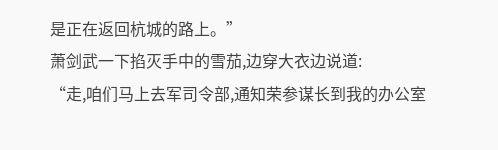是正在返回杭城的路上。”
萧剑武一下掐灭手中的雪茄,边穿大衣边说道:
“走,咱们马上去军司令部,通知荣参谋长到我的办公室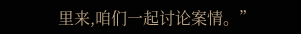里来,咱们一起讨论案情。”